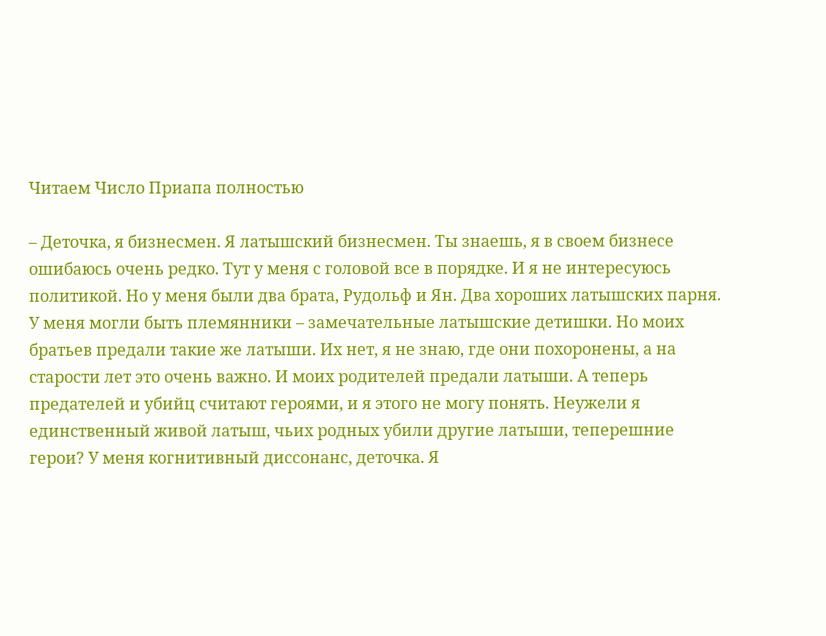Читаем Число Приапа полностью

– Деточка, я бизнесмен. Я латышский бизнесмен. Ты знаешь, я в своем бизнесе ошибаюсь очень редко. Тут у меня с головой все в порядке. И я не интересуюсь политикой. Но у меня были два брата, Рудольф и Ян. Два хороших латышских парня. У меня могли быть племянники – замечательные латышские детишки. Но моих братьев предали такие же латыши. Их нет, я не знаю, где они похоронены, а на старости лет это очень важно. И моих родителей предали латыши. А теперь предателей и убийц считают героями, и я этого не могу понять. Неужели я единственный живой латыш, чьих родных убили другие латыши, теперешние герои? У меня когнитивный диссонанс, деточка. Я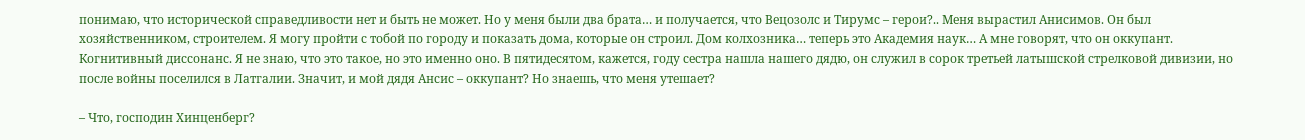понимаю, что исторической справедливости нет и быть не может. Но у меня были два брата… и получается, что Вецозолс и Тирумс – герои?.. Меня вырастил Анисимов. Он был хозяйственником, строителем. Я могу пройти с тобой по городу и показать дома, которые он строил. Дом колхозника… теперь это Академия наук… А мне говорят, что он оккупант. Когнитивный диссонанс. Я не знаю, что это такое, но это именно оно. В пятидесятом, кажется, году сестра нашла нашего дядю, он служил в сорок третьей латышской стрелковой дивизии, но после войны поселился в Латгалии. Значит, и мой дядя Ансис – оккупант? Но знаешь, что меня утешает?

– Что, господин Хинценберг?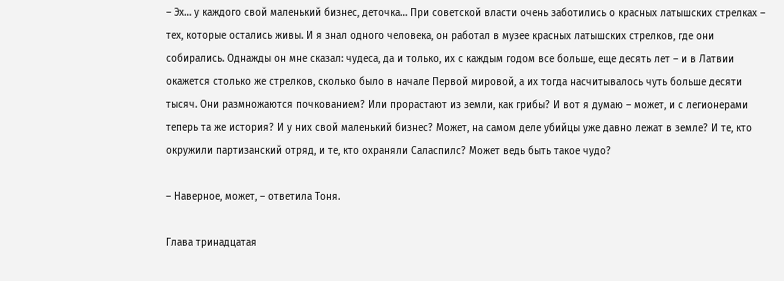– Эх… у каждого свой маленький бизнес, деточка… При советской власти очень заботились о красных латышских стрелках – тех, которые остались живы. И я знал одного человека, он работал в музее красных латышских стрелков, где они собирались. Однажды он мне сказал: чудеса, да и только, их с каждым годом все больше, еще десять лет – и в Латвии окажется столько же стрелков, сколько было в начале Первой мировой, а их тогда насчитывалось чуть больше десяти тысяч. Они размножаются почкованием? Или прорастают из земли, как грибы? И вот я думаю – может, и с легионерами теперь та же история? И у них свой маленький бизнес? Может, на самом деле убийцы уже давно лежат в земле? И те, кто окружили партизанский отряд, и те, кто охраняли Саласпилс? Может ведь быть такое чудо?

– Наверное, может, – ответила Тоня.

Глава тринадцатая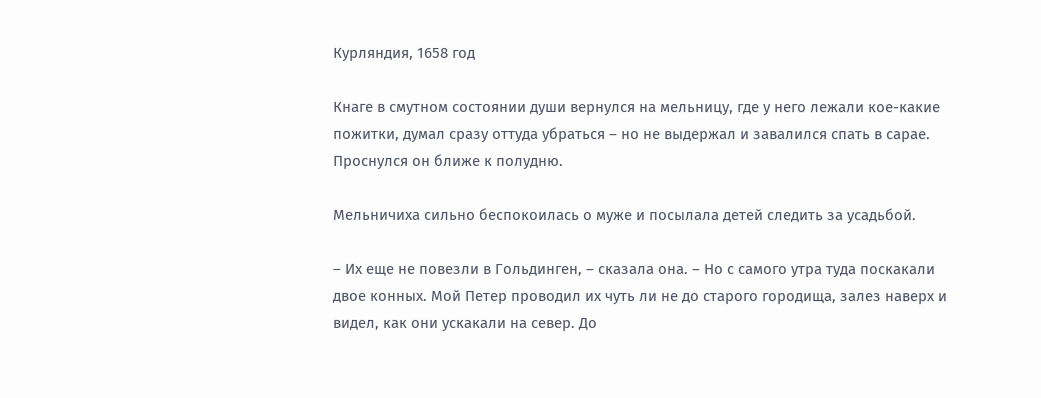Курляндия, 1658 год

Кнаге в смутном состоянии души вернулся на мельницу, где у него лежали кое-какие пожитки, думал сразу оттуда убраться – но не выдержал и завалился спать в сарае. Проснулся он ближе к полудню.

Мельничиха сильно беспокоилась о муже и посылала детей следить за усадьбой.

– Их еще не повезли в Гольдинген, – сказала она. – Но с самого утра туда поскакали двое конных. Мой Петер проводил их чуть ли не до старого городища, залез наверх и видел, как они ускакали на север. До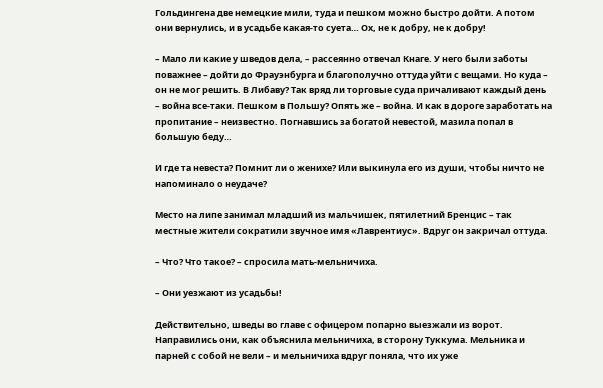Гольдингена две немецкие мили, туда и пешком можно быстро дойти. А потом они вернулись, и в усадьбе какая-то суета… Ох, не к добру, не к добру!

– Мало ли какие у шведов дела, – рассеянно отвечал Кнаге. У него были заботы поважнее – дойти до Фрауэнбурга и благополучно оттуда уйти с вещами. Но куда – он не мог решить. В Либаву? Так вряд ли торговые суда причаливают каждый день – война все-таки. Пешком в Польшу? Опять же – война. И как в дороге заработать на пропитание – неизвестно. Погнавшись за богатой невестой, мазила попал в большую беду…

И где та невеста? Помнит ли о женихе? Или выкинула его из души, чтобы ничто не напоминало о неудаче?

Место на липе занимал младший из мальчишек, пятилетний Бренцис – так местные жители сократили звучное имя «Лаврентиус». Вдруг он закричал оттуда.

– Что? Что такое? – спросила мать-мельничиха.

– Они уезжают из усадьбы!

Действительно, шведы во главе с офицером попарно выезжали из ворот. Направились они, как объяснила мельничиха, в сторону Туккума. Мельника и парней с собой не вели – и мельничиха вдруг поняла, что их уже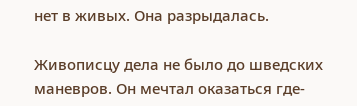нет в живых. Она разрыдалась.

Живописцу дела не было до шведских маневров. Он мечтал оказаться где-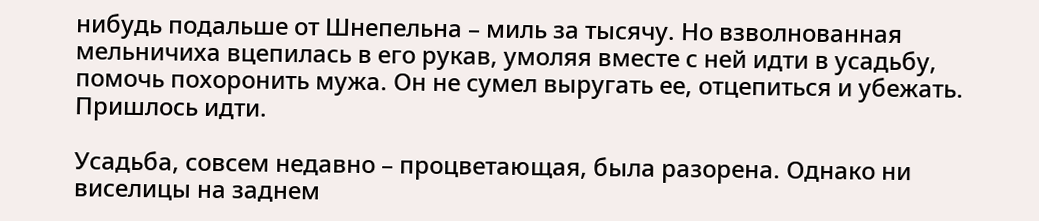нибудь подальше от Шнепельна – миль за тысячу. Но взволнованная мельничиха вцепилась в его рукав, умоляя вместе с ней идти в усадьбу, помочь похоронить мужа. Он не сумел выругать ее, отцепиться и убежать. Пришлось идти.

Усадьба, совсем недавно – процветающая, была разорена. Однако ни виселицы на заднем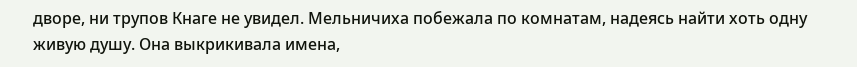дворе, ни трупов Кнаге не увидел. Мельничиха побежала по комнатам, надеясь найти хоть одну живую душу. Она выкрикивала имена,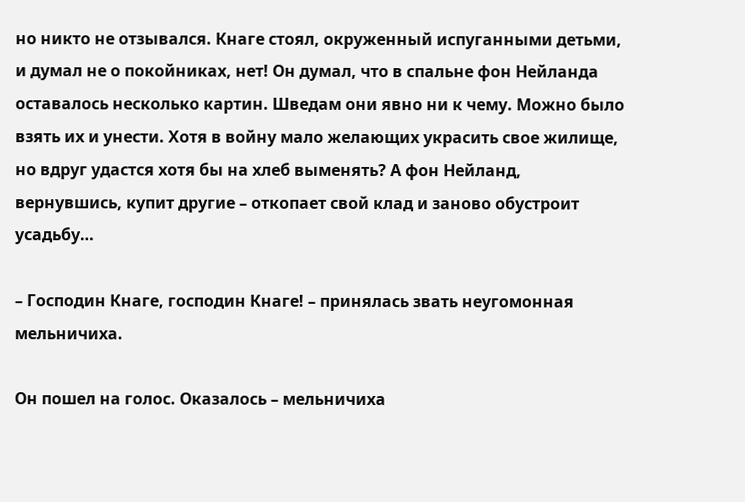но никто не отзывался. Кнаге стоял, окруженный испуганными детьми, и думал не о покойниках, нет! Он думал, что в спальне фон Нейланда оставалось несколько картин. Шведам они явно ни к чему. Можно было взять их и унести. Хотя в войну мало желающих украсить свое жилище, но вдруг удастся хотя бы на хлеб выменять? А фон Нейланд, вернувшись, купит другие – откопает свой клад и заново обустроит усадьбу…

– Господин Кнаге, господин Кнаге! – принялась звать неугомонная мельничиха.

Он пошел на голос. Оказалось – мельничиха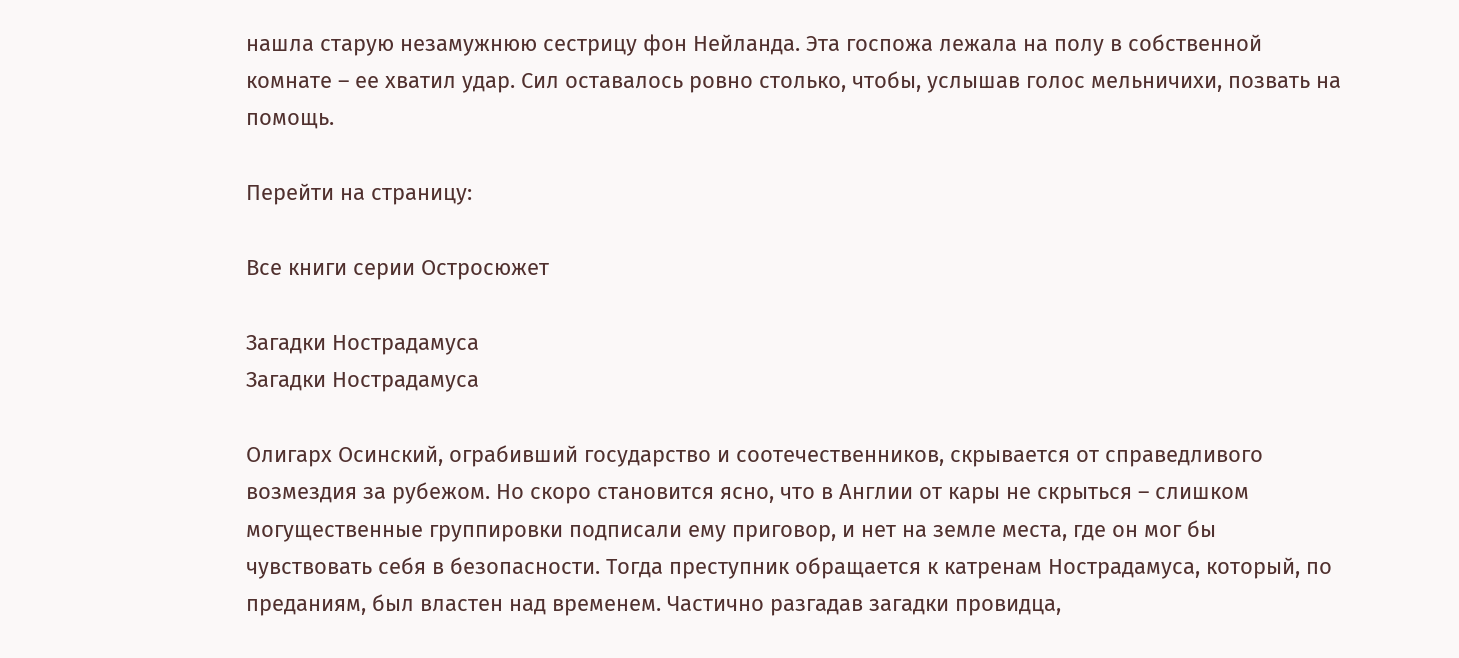нашла старую незамужнюю сестрицу фон Нейланда. Эта госпожа лежала на полу в собственной комнате – ее хватил удар. Сил оставалось ровно столько, чтобы, услышав голос мельничихи, позвать на помощь.

Перейти на страницу:

Все книги серии Остросюжет

Загадки Нострадамуса
Загадки Нострадамуса

Олигарх Осинский, ограбивший государство и соотечественников, скрывается от справедливого возмездия за рубежом. Но скоро становится ясно, что в Англии от кары не скрыться – слишком могущественные группировки подписали ему приговор, и нет на земле места, где он мог бы чувствовать себя в безопасности. Тогда преступник обращается к катренам Нострадамуса, который, по преданиям, был властен над временем. Частично разгадав загадки провидца,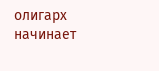олигарх начинает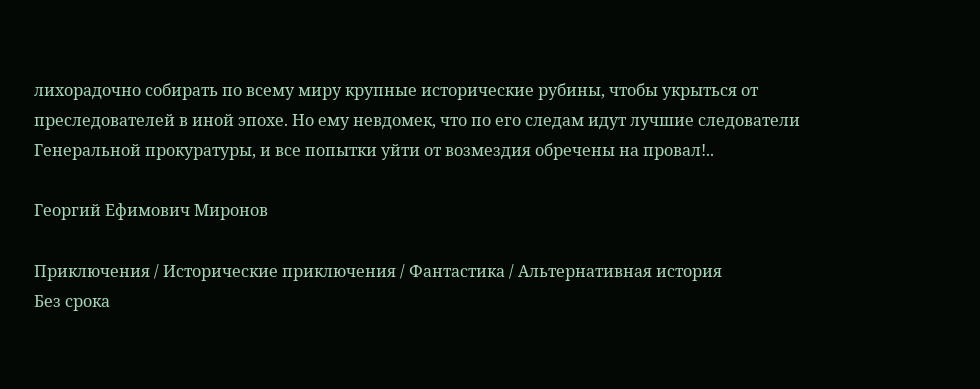лихорадочно собирать по всему миру крупные исторические рубины, чтобы укрыться от преследователей в иной эпохе. Но ему невдомек, что по его следам идут лучшие следователи Генеральной прокуратуры, и все попытки уйти от возмездия обречены на провал!..

Георгий Ефимович Миронов

Приключения / Исторические приключения / Фантастика / Альтернативная история
Без срока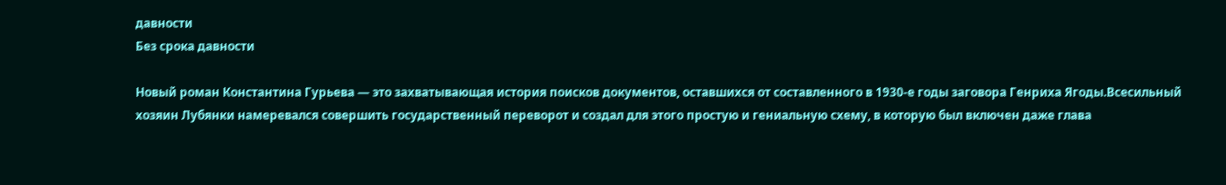давности
Без срока давности

Новый роман Константина Гурьева — это захватывающая история поисков документов, оставшихся от составленного в 1930-е годы заговора Генриха Ягоды.Всесильный хозяин Лубянки намеревался совершить государственный переворот и создал для этого простую и гениальную схему, в которую был включен даже глава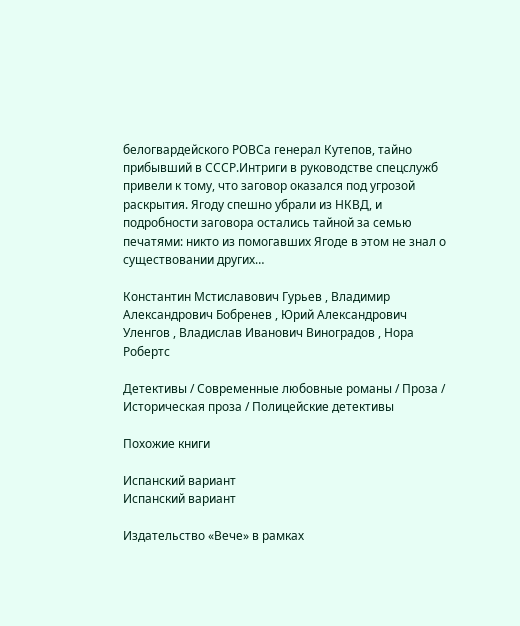белогвардейского РОВСа генерал Кутепов, тайно прибывший в СССР.Интриги в руководстве спецслужб привели к тому, что заговор оказался под угрозой раскрытия. Ягоду спешно убрали из НКВД, и подробности заговора остались тайной за семью печатями: никто из помогавших Ягоде в этом не знал о существовании других…

Константин Мстиславович Гурьев , Владимир Александрович Бобренев , Юрий Александрович Уленгов , Владислав Иванович Виноградов , Нора Робертс

Детективы / Современные любовные романы / Проза / Историческая проза / Полицейские детективы

Похожие книги

Испанский вариант
Испанский вариант

Издательство «Вече» в рамках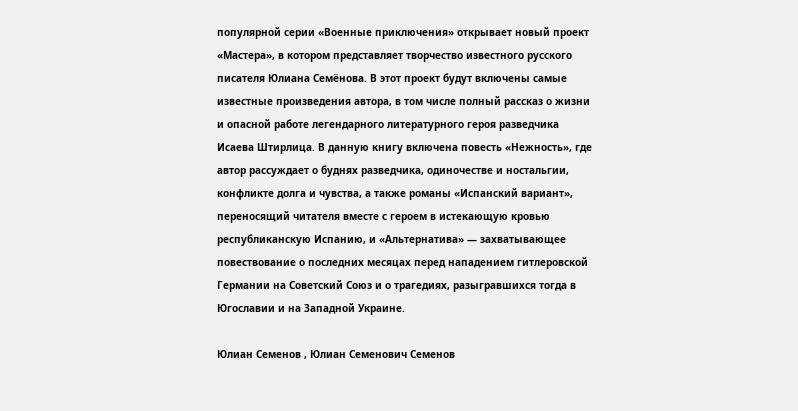популярной серии «Военные приключения» открывает новый проект «Мастера», в котором представляет творчество известного русского писателя Юлиана Семёнова. В этот проект будут включены самые известные произведения автора, в том числе полный рассказ о жизни и опасной работе легендарного литературного героя разведчика Исаева Штирлица. В данную книгу включена повесть «Нежность», где автор рассуждает о буднях разведчика, одиночестве и ностальгии, конфликте долга и чувства, а также романы «Испанский вариант», переносящий читателя вместе с героем в истекающую кровью республиканскую Испанию, и «Альтернатива» — захватывающее повествование о последних месяцах перед нападением гитлеровской Германии на Советский Союз и о трагедиях, разыгравшихся тогда в Югославии и на Западной Украине.

Юлиан Семенов , Юлиан Семенович Семенов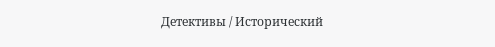Детективы / Исторический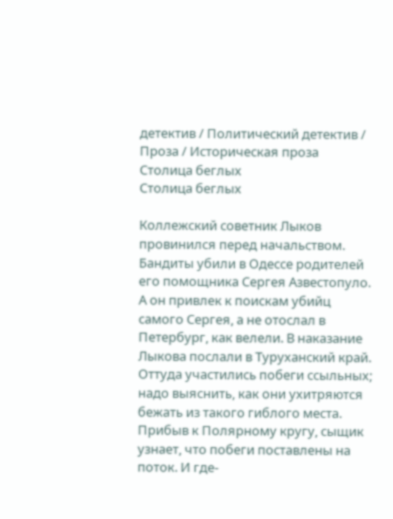детектив / Политический детектив / Проза / Историческая проза
Столица беглых
Столица беглых

Коллежский советник Лыков провинился перед начальством. Бандиты убили в Одессе родителей его помощника Сергея Азвестопуло. А он привлек к поискам убийц самого Сергея, а не отослал в Петербург, как велели. В наказание Лыкова послали в Туруханский край. Оттуда участились побеги ссыльных; надо выяснить, как они ухитряются бежать из такого гиблого места. Прибыв к Полярному кругу, сыщик узнает, что побеги поставлены на поток. И где-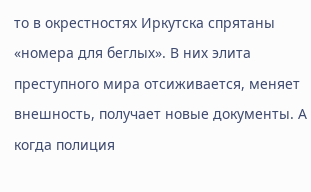то в окрестностях Иркутска спрятаны «номера для беглых». В них элита преступного мира отсиживается, меняет внешность, получает новые документы. А когда полиция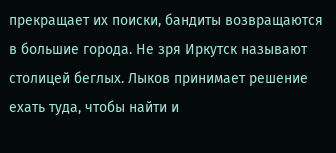прекращает их поиски, бандиты возвращаются в большие города. Не зря Иркутск называют столицей беглых. Лыков принимает решение ехать туда, чтобы найти и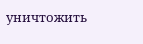уничтожить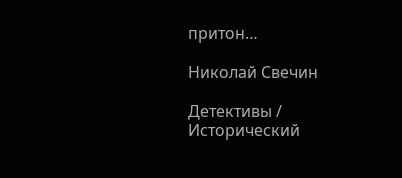притон…

Николай Свечин

Детективы / Исторический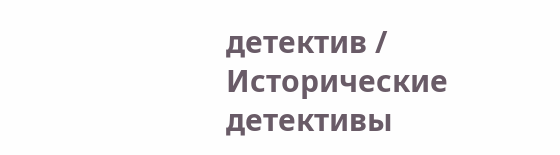детектив / Исторические детективы